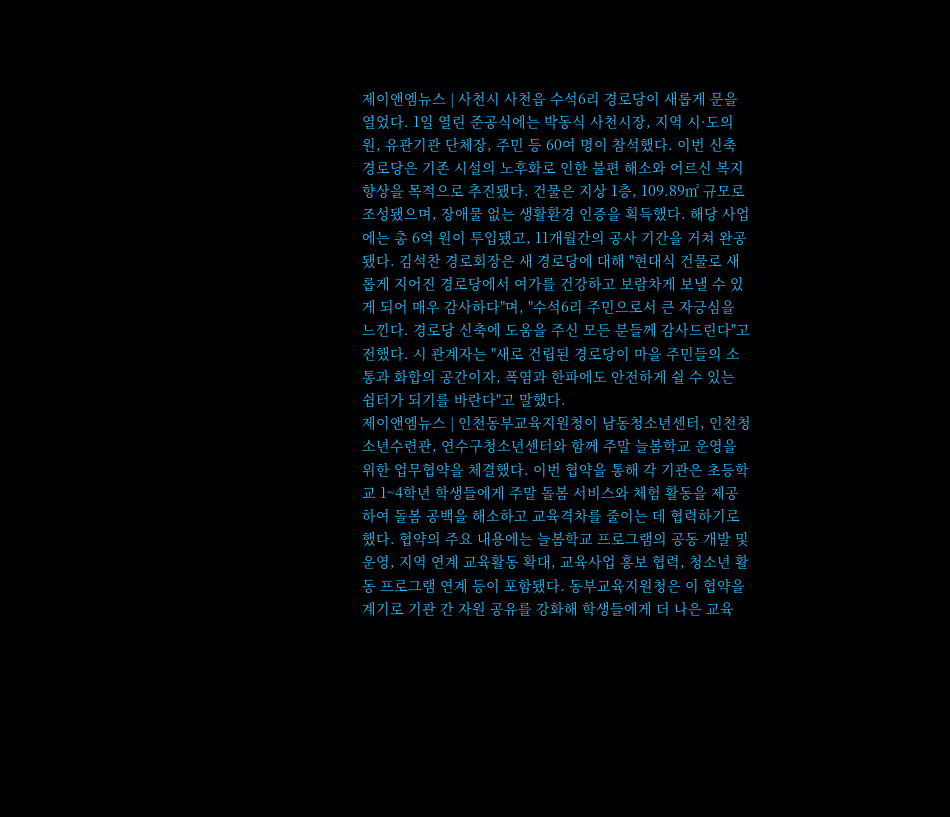제이앤엠뉴스 | 사천시 사천읍 수석6리 경로당이 새롭게 문을 열었다. 1일 열린 준공식에는 박동식 사천시장, 지역 시·도의원, 유관기관 단체장, 주민 등 60여 명이 참석했다. 이번 신축 경로당은 기존 시설의 노후화로 인한 불편 해소와 어르신 복지 향상을 목적으로 추진됐다. 건물은 지상 1층, 109.89㎡ 규모로 조성됐으며, 장애물 없는 생활환경 인증을 획득했다. 해당 사업에는 총 6억 원이 투입됐고, 11개월간의 공사 기간을 거쳐 완공됐다. 김석찬 경로회장은 새 경로당에 대해 "현대식 건물로 새롭게 지어진 경로당에서 여가를 건강하고 보람차게 보낼 수 있게 되어 매우 감사하다"며, "수석6리 주민으로서 큰 자긍심을 느낀다. 경로당 신축에 도움을 주신 모든 분들께 감사드린다"고 전했다. 시 관계자는 "새로 건립된 경로당이 마을 주민들의 소통과 화합의 공간이자, 폭염과 한파에도 안전하게 쉴 수 있는 쉼터가 되기를 바란다"고 말했다.
제이앤엠뉴스 | 인천동부교육지원청이 남동청소년센터, 인천청소년수련관, 연수구청소년센터와 함께 주말 늘봄학교 운영을 위한 업무협약을 체결했다. 이번 협약을 통해 각 기관은 초등학교 1~4학년 학생들에게 주말 돌봄 서비스와 체험 활동을 제공하여 돌봄 공백을 해소하고 교육격차를 줄이는 데 협력하기로 했다. 협약의 주요 내용에는 늘봄학교 프로그램의 공동 개발 및 운영, 지역 연계 교육활동 확대, 교육사업 홍보 협력, 청소년 활동 프로그램 연계 등이 포함됐다. 동부교육지원청은 이 협약을 계기로 기관 간 자원 공유를 강화해 학생들에게 더 나은 교육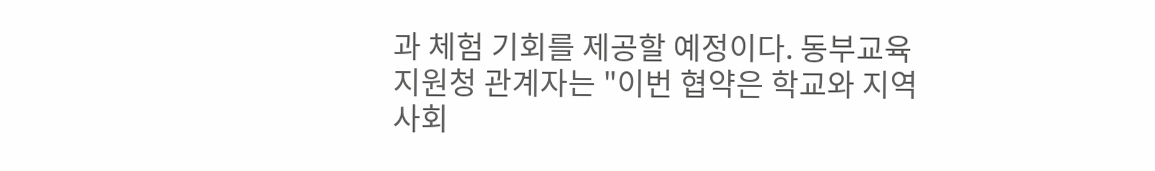과 체험 기회를 제공할 예정이다. 동부교육지원청 관계자는 "이번 협약은 학교와 지역사회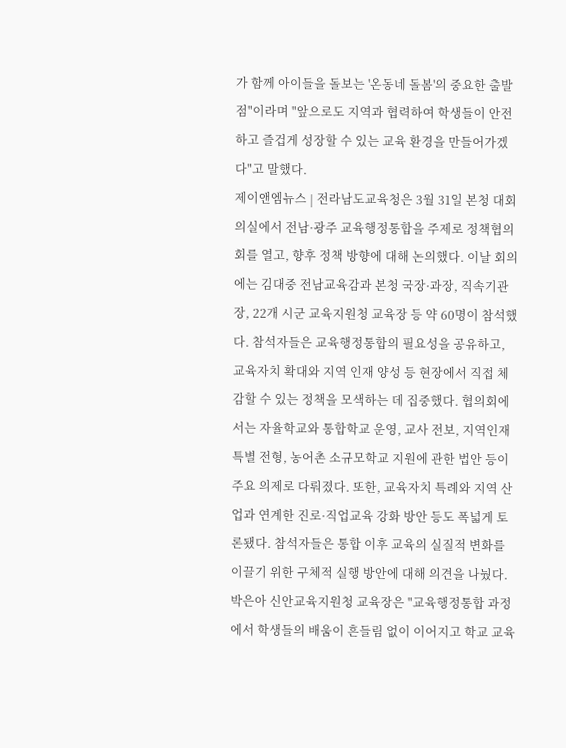가 함께 아이들을 돌보는 '온동네 돌봄'의 중요한 출발점"이라며 "앞으로도 지역과 협력하여 학생들이 안전하고 즐겁게 성장할 수 있는 교육 환경을 만들어가겠다"고 말했다.
제이앤엠뉴스 | 전라남도교육청은 3월 31일 본청 대회의실에서 전남·광주 교육행정통합을 주제로 정책협의회를 열고, 향후 정책 방향에 대해 논의했다. 이날 회의에는 김대중 전남교육감과 본청 국장·과장, 직속기관장, 22개 시군 교육지원청 교육장 등 약 60명이 참석했다. 참석자들은 교육행정통합의 필요성을 공유하고, 교육자치 확대와 지역 인재 양성 등 현장에서 직접 체감할 수 있는 정책을 모색하는 데 집중했다. 협의회에서는 자율학교와 통합학교 운영, 교사 전보, 지역인재 특별 전형, 농어촌 소규모학교 지원에 관한 법안 등이 주요 의제로 다뤄졌다. 또한, 교육자치 특례와 지역 산업과 연계한 진로·직업교육 강화 방안 등도 폭넓게 토론됐다. 참석자들은 통합 이후 교육의 실질적 변화를 이끌기 위한 구체적 실행 방안에 대해 의견을 나눴다. 박은아 신안교육지원청 교육장은 "교육행정통합 과정에서 학생들의 배움이 흔들림 없이 이어지고 학교 교육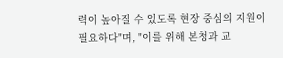력이 높아질 수 있도록 현장 중심의 지원이 필요하다"며, "이를 위해 본청과 교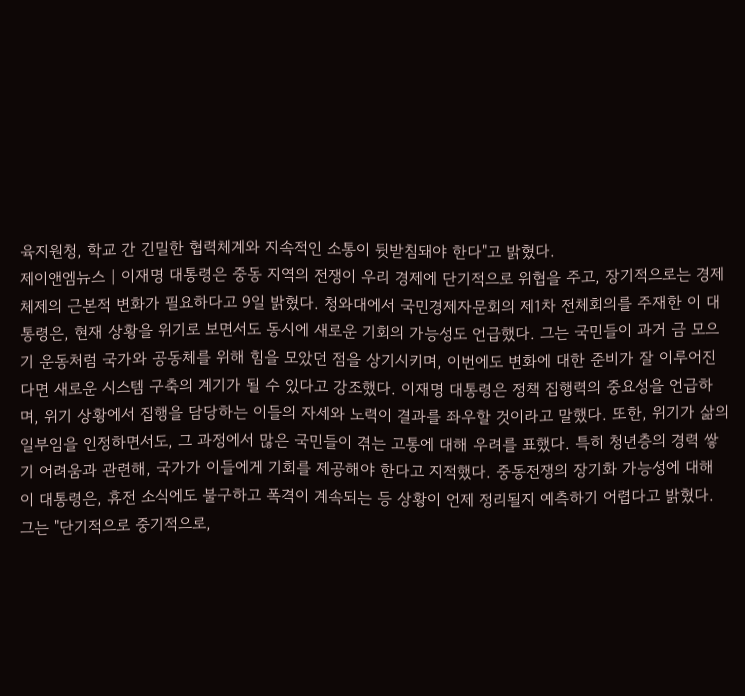육지원청, 학교 간 긴밀한 협력체계와 지속적인 소통이 뒷받침돼야 한다"고 밝혔다.
제이앤엠뉴스 | 이재명 대통령은 중동 지역의 전쟁이 우리 경제에 단기적으로 위협을 주고, 장기적으로는 경제체제의 근본적 변화가 필요하다고 9일 밝혔다. 청와대에서 국민경제자문회의 제1차 전체회의를 주재한 이 대통령은, 현재 상황을 위기로 보면서도 동시에 새로운 기회의 가능성도 언급했다. 그는 국민들이 과거 금 모으기 운동처럼 국가와 공동체를 위해 힘을 모았던 점을 상기시키며, 이번에도 변화에 대한 준비가 잘 이루어진다면 새로운 시스템 구축의 계기가 될 수 있다고 강조했다. 이재명 대통령은 정책 집행력의 중요성을 언급하며, 위기 상황에서 집행을 담당하는 이들의 자세와 노력이 결과를 좌우할 것이라고 말했다. 또한, 위기가 삶의 일부임을 인정하면서도, 그 과정에서 많은 국민들이 겪는 고통에 대해 우려를 표했다. 특히 청년층의 경력 쌓기 어려움과 관련해, 국가가 이들에게 기회를 제공해야 한다고 지적했다. 중동전쟁의 장기화 가능성에 대해 이 대통령은, 휴전 소식에도 불구하고 폭격이 계속되는 등 상황이 언제 정리될지 예측하기 어렵다고 밝혔다. 그는 "단기적으로 중기적으로,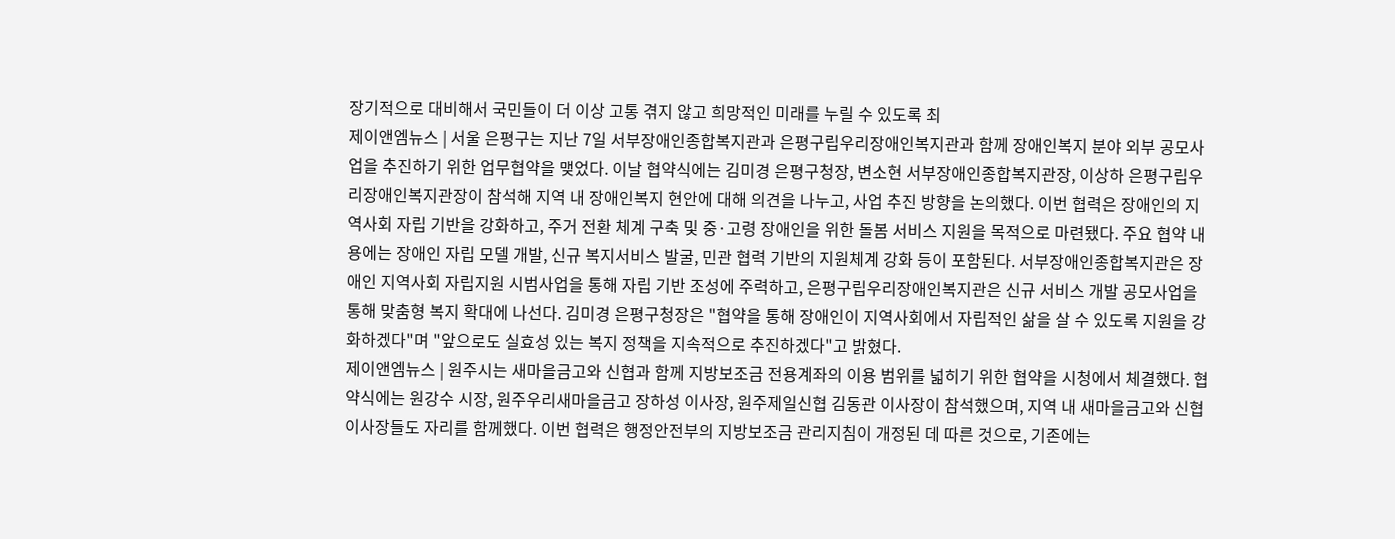장기적으로 대비해서 국민들이 더 이상 고통 겪지 않고 희망적인 미래를 누릴 수 있도록 최
제이앤엠뉴스 | 서울 은평구는 지난 7일 서부장애인종합복지관과 은평구립우리장애인복지관과 함께 장애인복지 분야 외부 공모사업을 추진하기 위한 업무협약을 맺었다. 이날 협약식에는 김미경 은평구청장, 변소현 서부장애인종합복지관장, 이상하 은평구립우리장애인복지관장이 참석해 지역 내 장애인복지 현안에 대해 의견을 나누고, 사업 추진 방향을 논의했다. 이번 협력은 장애인의 지역사회 자립 기반을 강화하고, 주거 전환 체계 구축 및 중·고령 장애인을 위한 돌봄 서비스 지원을 목적으로 마련됐다. 주요 협약 내용에는 장애인 자립 모델 개발, 신규 복지서비스 발굴, 민관 협력 기반의 지원체계 강화 등이 포함된다. 서부장애인종합복지관은 장애인 지역사회 자립지원 시범사업을 통해 자립 기반 조성에 주력하고, 은평구립우리장애인복지관은 신규 서비스 개발 공모사업을 통해 맞춤형 복지 확대에 나선다. 김미경 은평구청장은 "협약을 통해 장애인이 지역사회에서 자립적인 삶을 살 수 있도록 지원을 강화하겠다"며 "앞으로도 실효성 있는 복지 정책을 지속적으로 추진하겠다"고 밝혔다.
제이앤엠뉴스 | 원주시는 새마을금고와 신협과 함께 지방보조금 전용계좌의 이용 범위를 넓히기 위한 협약을 시청에서 체결했다. 협약식에는 원강수 시장, 원주우리새마을금고 장하성 이사장, 원주제일신협 김동관 이사장이 참석했으며, 지역 내 새마을금고와 신협 이사장들도 자리를 함께했다. 이번 협력은 행정안전부의 지방보조금 관리지침이 개정된 데 따른 것으로, 기존에는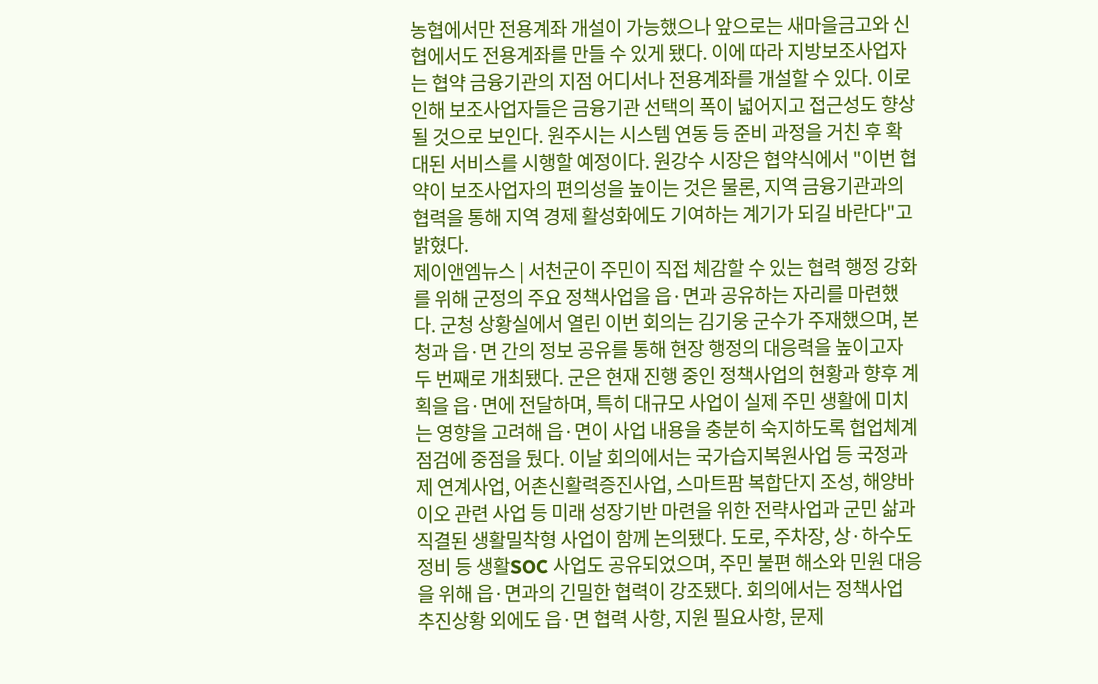농협에서만 전용계좌 개설이 가능했으나 앞으로는 새마을금고와 신협에서도 전용계좌를 만들 수 있게 됐다. 이에 따라 지방보조사업자는 협약 금융기관의 지점 어디서나 전용계좌를 개설할 수 있다. 이로 인해 보조사업자들은 금융기관 선택의 폭이 넓어지고 접근성도 향상될 것으로 보인다. 원주시는 시스템 연동 등 준비 과정을 거친 후 확대된 서비스를 시행할 예정이다. 원강수 시장은 협약식에서 "이번 협약이 보조사업자의 편의성을 높이는 것은 물론, 지역 금융기관과의 협력을 통해 지역 경제 활성화에도 기여하는 계기가 되길 바란다"고 밝혔다.
제이앤엠뉴스 | 서천군이 주민이 직접 체감할 수 있는 협력 행정 강화를 위해 군정의 주요 정책사업을 읍·면과 공유하는 자리를 마련했다. 군청 상황실에서 열린 이번 회의는 김기웅 군수가 주재했으며, 본청과 읍·면 간의 정보 공유를 통해 현장 행정의 대응력을 높이고자 두 번째로 개최됐다. 군은 현재 진행 중인 정책사업의 현황과 향후 계획을 읍·면에 전달하며, 특히 대규모 사업이 실제 주민 생활에 미치는 영향을 고려해 읍·면이 사업 내용을 충분히 숙지하도록 협업체계 점검에 중점을 뒀다. 이날 회의에서는 국가습지복원사업 등 국정과제 연계사업, 어촌신활력증진사업, 스마트팜 복합단지 조성, 해양바이오 관련 사업 등 미래 성장기반 마련을 위한 전략사업과 군민 삶과 직결된 생활밀착형 사업이 함께 논의됐다. 도로, 주차장, 상·하수도 정비 등 생활SOC 사업도 공유되었으며, 주민 불편 해소와 민원 대응을 위해 읍·면과의 긴밀한 협력이 강조됐다. 회의에서는 정책사업 추진상황 외에도 읍·면 협력 사항, 지원 필요사항, 문제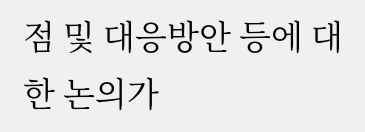점 및 대응방안 등에 대한 논의가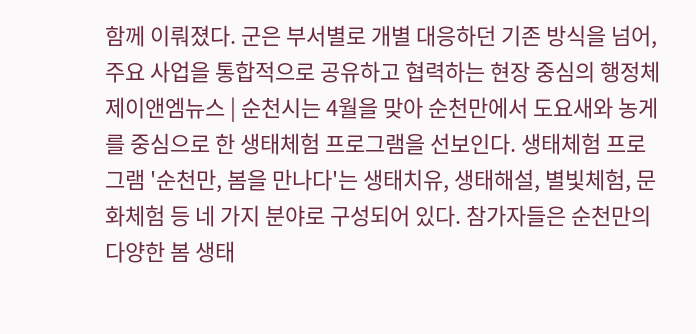함께 이뤄졌다. 군은 부서별로 개별 대응하던 기존 방식을 넘어, 주요 사업을 통합적으로 공유하고 협력하는 현장 중심의 행정체
제이앤엠뉴스 | 순천시는 4월을 맞아 순천만에서 도요새와 농게를 중심으로 한 생태체험 프로그램을 선보인다. 생태체험 프로그램 '순천만, 봄을 만나다'는 생태치유, 생태해설, 별빛체험, 문화체험 등 네 가지 분야로 구성되어 있다. 참가자들은 순천만의 다양한 봄 생태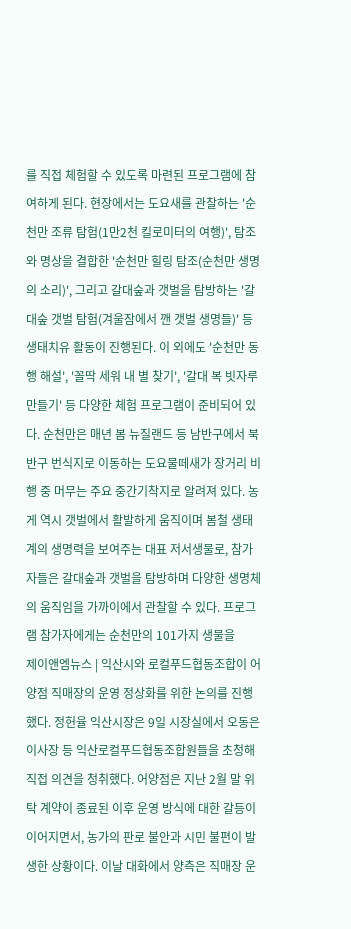를 직접 체험할 수 있도록 마련된 프로그램에 참여하게 된다. 현장에서는 도요새를 관찰하는 '순천만 조류 탐험(1만2천 킬로미터의 여행)', 탐조와 명상을 결합한 '순천만 힐링 탐조(순천만 생명의 소리)', 그리고 갈대숲과 갯벌을 탐방하는 '갈대숲 갯벌 탐험(겨울잠에서 깬 갯벌 생명들)' 등 생태치유 활동이 진행된다. 이 외에도 '순천만 동행 해설', '꼴딱 세워 내 별 찾기', '갈대 복 빗자루 만들기' 등 다양한 체험 프로그램이 준비되어 있다. 순천만은 매년 봄 뉴질랜드 등 남반구에서 북반구 번식지로 이동하는 도요물떼새가 장거리 비행 중 머무는 주요 중간기착지로 알려져 있다. 농게 역시 갯벌에서 활발하게 움직이며 봄철 생태계의 생명력을 보여주는 대표 저서생물로, 참가자들은 갈대숲과 갯벌을 탐방하며 다양한 생명체의 움직임을 가까이에서 관찰할 수 있다. 프로그램 참가자에게는 순천만의 101가지 생물을
제이앤엠뉴스 | 익산시와 로컬푸드협동조합이 어양점 직매장의 운영 정상화를 위한 논의를 진행했다. 정헌율 익산시장은 9일 시장실에서 오동은 이사장 등 익산로컬푸드협동조합원들을 초청해 직접 의견을 청취했다. 어양점은 지난 2월 말 위탁 계약이 종료된 이후 운영 방식에 대한 갈등이 이어지면서, 농가의 판로 불안과 시민 불편이 발생한 상황이다. 이날 대화에서 양측은 직매장 운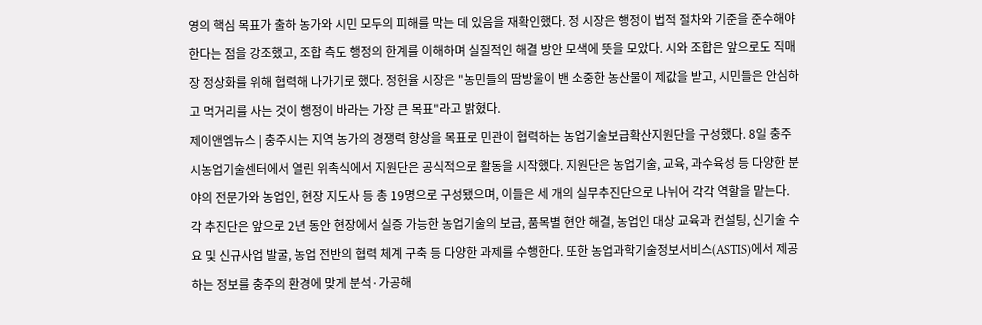영의 핵심 목표가 출하 농가와 시민 모두의 피해를 막는 데 있음을 재확인했다. 정 시장은 행정이 법적 절차와 기준을 준수해야 한다는 점을 강조했고, 조합 측도 행정의 한계를 이해하며 실질적인 해결 방안 모색에 뜻을 모았다. 시와 조합은 앞으로도 직매장 정상화를 위해 협력해 나가기로 했다. 정헌율 시장은 "농민들의 땀방울이 밴 소중한 농산물이 제값을 받고, 시민들은 안심하고 먹거리를 사는 것이 행정이 바라는 가장 큰 목표"라고 밝혔다.
제이앤엠뉴스 | 충주시는 지역 농가의 경쟁력 향상을 목표로 민관이 협력하는 농업기술보급확산지원단을 구성했다. 8일 충주시농업기술센터에서 열린 위촉식에서 지원단은 공식적으로 활동을 시작했다. 지원단은 농업기술, 교육, 과수육성 등 다양한 분야의 전문가와 농업인, 현장 지도사 등 총 19명으로 구성됐으며, 이들은 세 개의 실무추진단으로 나뉘어 각각 역할을 맡는다. 각 추진단은 앞으로 2년 동안 현장에서 실증 가능한 농업기술의 보급, 품목별 현안 해결, 농업인 대상 교육과 컨설팅, 신기술 수요 및 신규사업 발굴, 농업 전반의 협력 체계 구축 등 다양한 과제를 수행한다. 또한 농업과학기술정보서비스(ASTIS)에서 제공하는 정보를 충주의 환경에 맞게 분석·가공해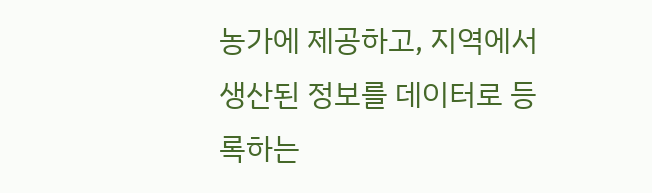농가에 제공하고, 지역에서 생산된 정보를 데이터로 등록하는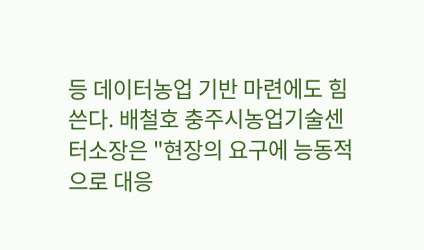등 데이터농업 기반 마련에도 힘쓴다. 배철호 충주시농업기술센터소장은 "현장의 요구에 능동적으로 대응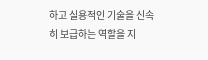하고 실용적인 기술을 신속히 보급하는 역할을 지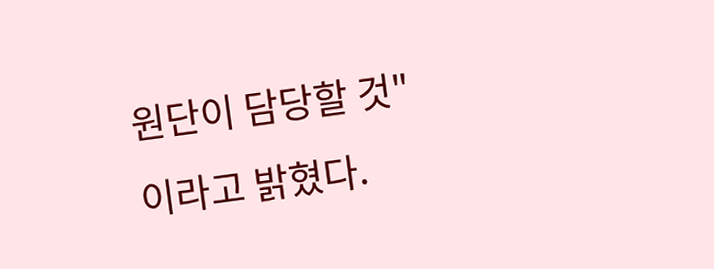원단이 담당할 것"이라고 밝혔다.